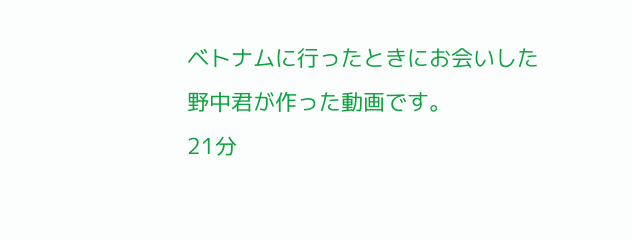ベトナムに行ったときにお会いした野中君が作った動画です。
21分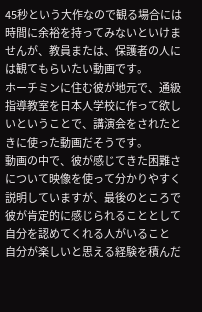45秒という大作なので観る場合には時間に余裕を持ってみないといけませんが、教員または、保護者の人には観てもらいたい動画です。
ホーチミンに住む彼が地元で、通級指導教室を日本人学校に作って欲しいということで、講演会をされたときに使った動画だそうです。
動画の中で、彼が感じてきた困難さについて映像を使って分かりやすく説明していますが、最後のところで彼が肯定的に感じられることとして
自分を認めてくれる人がいること
自分が楽しいと思える経験を積んだ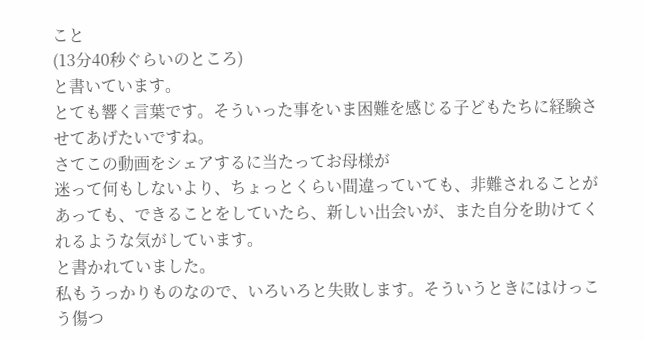こと
(13分40秒ぐらいのところ)
と書いています。
とても響く言葉です。そういった事をいま困難を感じる子どもたちに経験させてあげたいですね。
さてこの動画をシェアするに当たってお母様が
迷って何もしないより、ちょっとくらい間違っていても、非難されることがあっても、できることをしていたら、新しい出会いが、また自分を助けてくれるような気がしています。
と書かれていました。
私もうっかりものなので、いろいろと失敗します。そういうときにはけっこう傷つ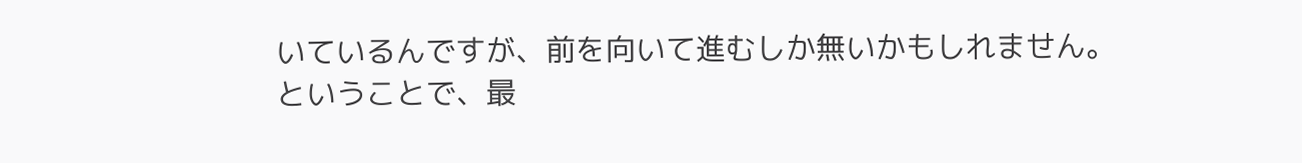いているんですが、前を向いて進むしか無いかもしれません。
ということで、最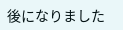後になりました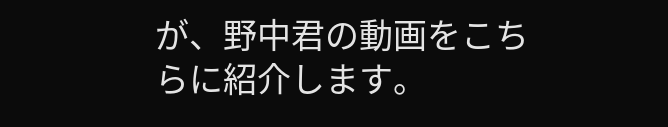が、野中君の動画をこちらに紹介します。